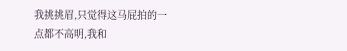我挑挑眉,只觉得这马屁拍的一点都不高明,我和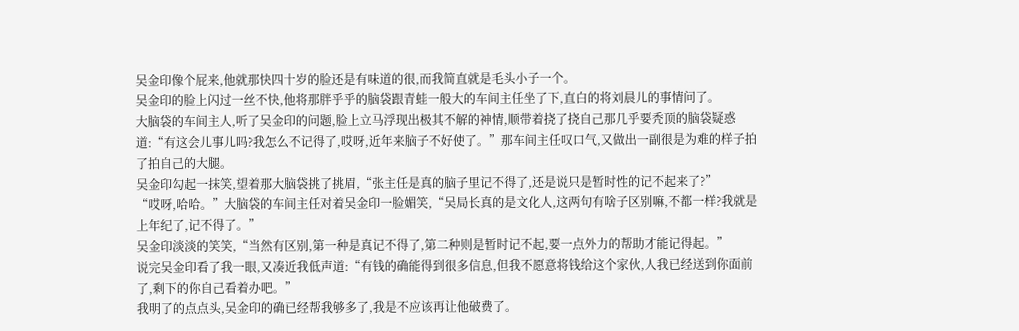吴金印像个屁来,他就那快四十岁的脸还是有味道的很,而我简直就是毛头小子一个。
吴金印的脸上闪过一丝不快,他将那胖乎乎的脑袋跟青蛙一般大的车间主任坐了下,直白的将刘晨儿的事情问了。
大脑袋的车间主人,听了吴金印的问题,脸上立马浮现出极其不解的神情,顺带着挠了挠自己那几乎要秃顶的脑袋疑惑道:“有这会儿事儿吗?我怎么不记得了,哎呀,近年来脑子不好使了。”那车间主任叹口气,又做出一副很是为难的样子拍了拍自己的大腿。
吴金印勾起一抹笑,望着那大脑袋挑了挑眉,“张主任是真的脑子里记不得了,还是说只是暂时性的记不起来了?”
“哎呀,哈哈。”大脑袋的车间主任对着吴金印一脸媚笑,“吴局长真的是文化人,这两句有啥子区别嘛,不都一样?我就是上年纪了,记不得了。”
吴金印淡淡的笑笑,“当然有区别,第一种是真记不得了,第二种则是暂时记不起,要一点外力的帮助才能记得起。”
说完吴金印看了我一眼,又凑近我低声道:“有钱的确能得到很多信息,但我不愿意将钱给这个家伙,人我已经送到你面前了,剩下的你自己看着办吧。”
我明了的点点头,吴金印的确已经帮我够多了,我是不应该再让他破费了。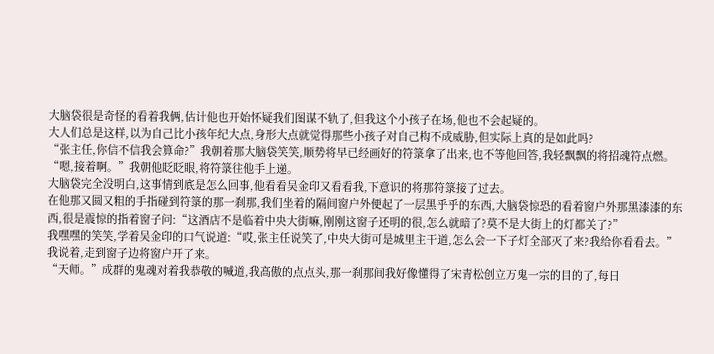大脑袋很是奇怪的看着我俩,估计他也开始怀疑我们图谋不轨了,但我这个小孩子在场,他也不会起疑的。
大人们总是这样,以为自己比小孩年纪大点,身形大点就觉得那些小孩子对自己构不成威胁,但实际上真的是如此吗?
“张主任,你信不信我会算命?”我朝着那大脑袋笑笑,顺势将早已经画好的符箓拿了出来,也不等他回答,我轻飘飘的将招魂符点燃。
“嗯,接着啊。”我朝他眨眨眼,将符箓往他手上递。
大脑袋完全没明白,这事情到底是怎么回事,他看看吴金印又看看我,下意识的将那符箓接了过去。
在他那又圆又粗的手指碰到符箓的那一刹那,我们坐着的隔间窗户外便起了一层黑乎乎的东西,大脑袋惊恐的看着窗户外那黑漆漆的东西,很是震惊的指着窗子问:“这酒店不是临着中央大街嘛,刚刚这窗子还明的很,怎么就暗了?莫不是大街上的灯都关了?”
我嘿嘿的笑笑,学着吴金印的口气说道:“哎,张主任说笑了,中央大街可是城里主干道,怎么会一下子灯全部灭了来?我给你看看去。”
我说着,走到窗子边将窗户开了来。
“天师。”成群的鬼魂对着我恭敬的喊道,我高傲的点点头,那一刹那间我好像懂得了宋青松创立万鬼一宗的目的了,每日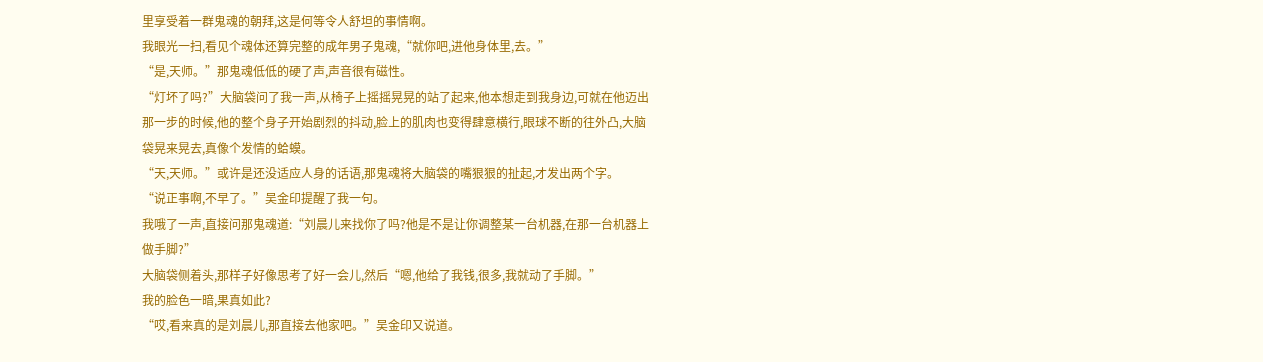里享受着一群鬼魂的朝拜,这是何等令人舒坦的事情啊。
我眼光一扫,看见个魂体还算完整的成年男子鬼魂,“就你吧,进他身体里,去。”
“是,天师。”那鬼魂低低的硬了声,声音很有磁性。
“灯坏了吗?”大脑袋问了我一声,从椅子上摇摇晃晃的站了起来,他本想走到我身边,可就在他迈出那一步的时候,他的整个身子开始剧烈的抖动,脸上的肌肉也变得肆意横行,眼球不断的往外凸,大脑袋晃来晃去,真像个发情的蛤蟆。
“天,天师。”或许是还没适应人身的话语,那鬼魂将大脑袋的嘴狠狠的扯起,才发出两个字。
“说正事啊,不早了。”吴金印提醒了我一句。
我哦了一声,直接问那鬼魂道:“刘晨儿来找你了吗?他是不是让你调整某一台机器,在那一台机器上做手脚?”
大脑袋侧着头,那样子好像思考了好一会儿,然后“嗯,他给了我钱,很多,我就动了手脚。”
我的脸色一暗,果真如此?
“哎,看来真的是刘晨儿,那直接去他家吧。”吴金印又说道。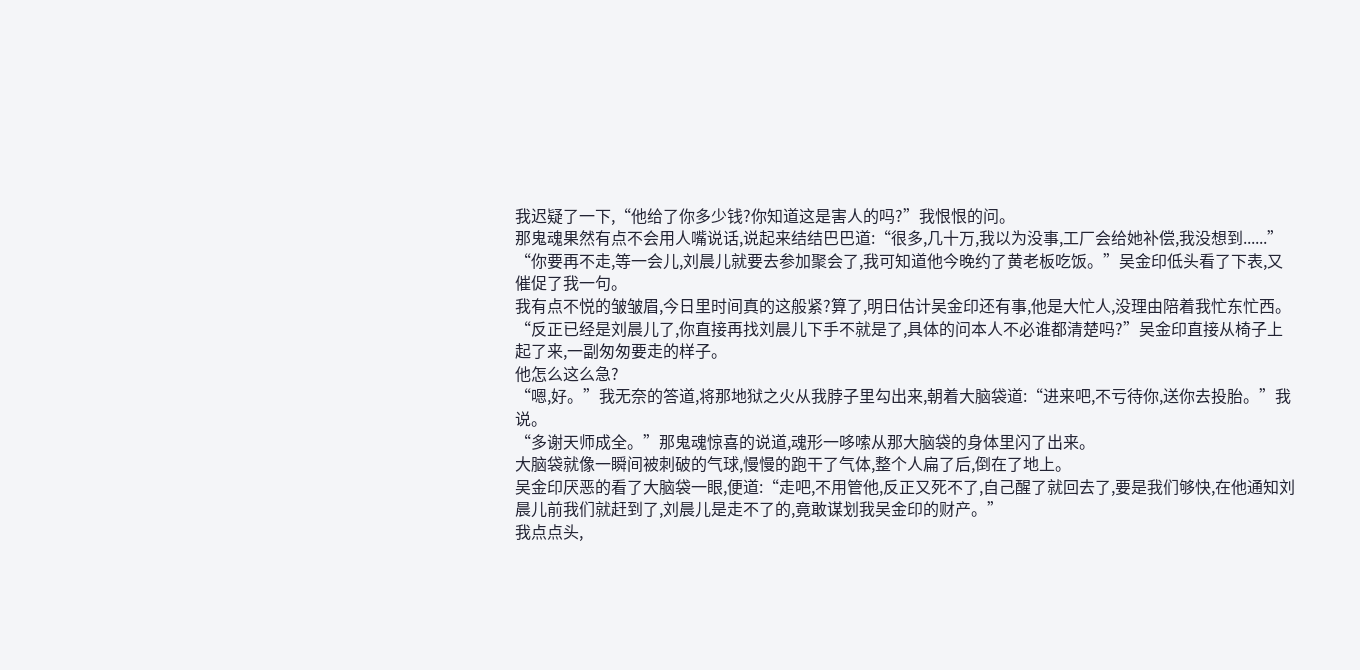我迟疑了一下,“他给了你多少钱?你知道这是害人的吗?”我恨恨的问。
那鬼魂果然有点不会用人嘴说话,说起来结结巴巴道:“很多,几十万,我以为没事,工厂会给她补偿,我没想到......”
“你要再不走,等一会儿,刘晨儿就要去参加聚会了,我可知道他今晚约了黄老板吃饭。”吴金印低头看了下表,又催促了我一句。
我有点不悦的皱皱眉,今日里时间真的这般紧?算了,明日估计吴金印还有事,他是大忙人,没理由陪着我忙东忙西。
“反正已经是刘晨儿了,你直接再找刘晨儿下手不就是了,具体的问本人不必谁都清楚吗?”吴金印直接从椅子上起了来,一副匆匆要走的样子。
他怎么这么急?
“嗯,好。”我无奈的答道,将那地狱之火从我脖子里勾出来,朝着大脑袋道:“进来吧,不亏待你,送你去投胎。”我说。
“多谢天师成全。”那鬼魂惊喜的说道,魂形一哆嗦从那大脑袋的身体里闪了出来。
大脑袋就像一瞬间被刺破的气球,慢慢的跑干了气体,整个人扁了后,倒在了地上。
吴金印厌恶的看了大脑袋一眼,便道:“走吧,不用管他,反正又死不了,自己醒了就回去了,要是我们够快,在他通知刘晨儿前我们就赶到了,刘晨儿是走不了的,竟敢谋划我吴金印的财产。”
我点点头,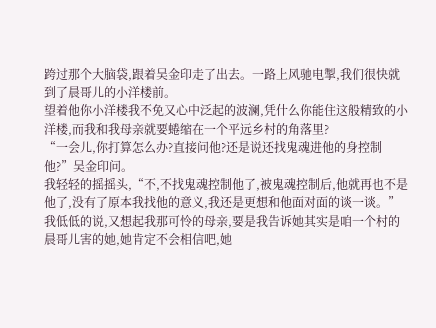跨过那个大脑袋,跟着吴金印走了出去。一路上风驰电掣,我们很快就到了晨哥儿的小洋楼前。
望着他你小洋楼我不免又心中泛起的波澜,凭什么你能住这般精致的小洋楼,而我和我母亲就要蜷缩在一个平远乡村的角落里?
“一会儿,你打算怎么办?直接问他?还是说还找鬼魂进他的身控制他?”吴金印问。
我轻轻的摇摇头,“不,不找鬼魂控制他了,被鬼魂控制后,他就再也不是他了,没有了原本我找他的意义,我还是更想和他面对面的谈一谈。”
我低低的说,又想起我那可怜的母亲,要是我告诉她其实是咱一个村的晨哥儿害的她,她肯定不会相信吧,她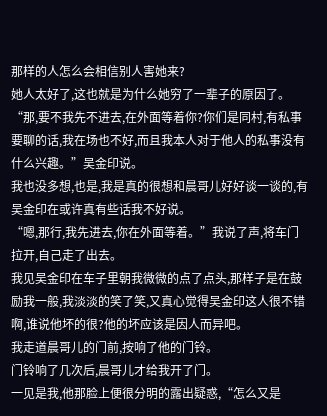那样的人怎么会相信别人害她来?
她人太好了,这也就是为什么她穷了一辈子的原因了。
“那,要不我先不进去,在外面等着你?你们是同村,有私事要聊的话,我在场也不好,而且我本人对于他人的私事没有什么兴趣。”吴金印说。
我也没多想,也是,我是真的很想和晨哥儿好好谈一谈的,有吴金印在或许真有些话我不好说。
“嗯,那行,我先进去,你在外面等着。”我说了声,将车门拉开,自己走了出去。
我见吴金印在车子里朝我微微的点了点头,那样子是在鼓励我一般,我淡淡的笑了笑,又真心觉得吴金印这人很不错啊,谁说他坏的很?他的坏应该是因人而异吧。
我走道晨哥儿的门前,按响了他的门铃。
门铃响了几次后,晨哥儿才给我开了门。
一见是我,他那脸上便很分明的露出疑惑,“怎么又是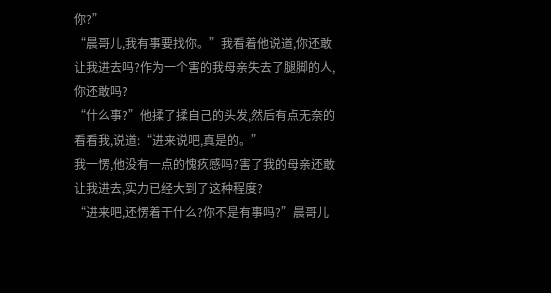你?”
“晨哥儿,我有事要找你。”我看着他说道,你还敢让我进去吗?作为一个害的我母亲失去了腿脚的人,你还敢吗?
“什么事?”他揉了揉自己的头发,然后有点无奈的看看我,说道:“进来说吧,真是的。”
我一愣,他没有一点的愧疚感吗?害了我的母亲还敢让我进去,实力已经大到了这种程度?
“进来吧,还愣着干什么?你不是有事吗?”晨哥儿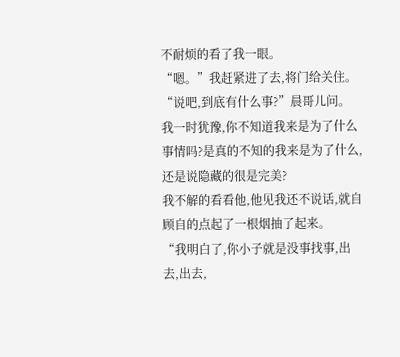不耐烦的看了我一眼。
“嗯。”我赶紧进了去,将门给关住。
“说吧,到底有什么事?”晨哥儿问。
我一时犹豫,你不知道我来是为了什么事情吗?是真的不知的我来是为了什么,还是说隐藏的很是完美?
我不解的看看他,他见我还不说话,就自顾自的点起了一根烟抽了起来。
“我明白了,你小子就是没事找事,出去,出去,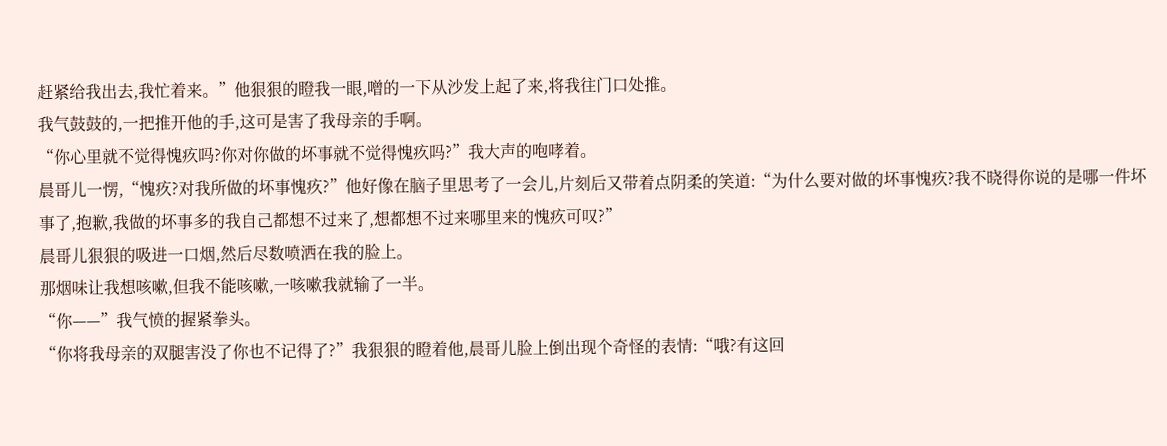赶紧给我出去,我忙着来。”他狠狠的瞪我一眼,噌的一下从沙发上起了来,将我往门口处推。
我气鼓鼓的,一把推开他的手,这可是害了我母亲的手啊。
“你心里就不觉得愧疚吗?你对你做的坏事就不觉得愧疚吗?”我大声的咆哮着。
晨哥儿一愣,“愧疚?对我所做的坏事愧疚?”他好像在脑子里思考了一会儿,片刻后又带着点阴柔的笑道:“为什么要对做的坏事愧疚?我不晓得你说的是哪一件坏事了,抱歉,我做的坏事多的我自己都想不过来了,想都想不过来哪里来的愧疚可叹?”
晨哥儿狠狠的吸进一口烟,然后尽数喷洒在我的脸上。
那烟味让我想咳嗽,但我不能咳嗽,一咳嗽我就输了一半。
“你——”我气愤的握紧拳头。
“你将我母亲的双腿害没了你也不记得了?”我狠狠的瞪着他,晨哥儿脸上倒出现个奇怪的表情:“哦?有这回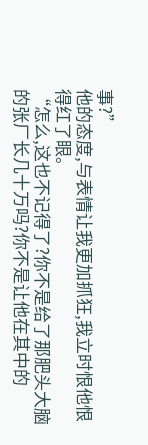事?”
他的态度,与表情让我更加抓狂,我立时恨他恨得红了眼。
“怎么,这也不记得了?你不是给了那肥头大脑的张厂长几十万吗?你不是让他在其中的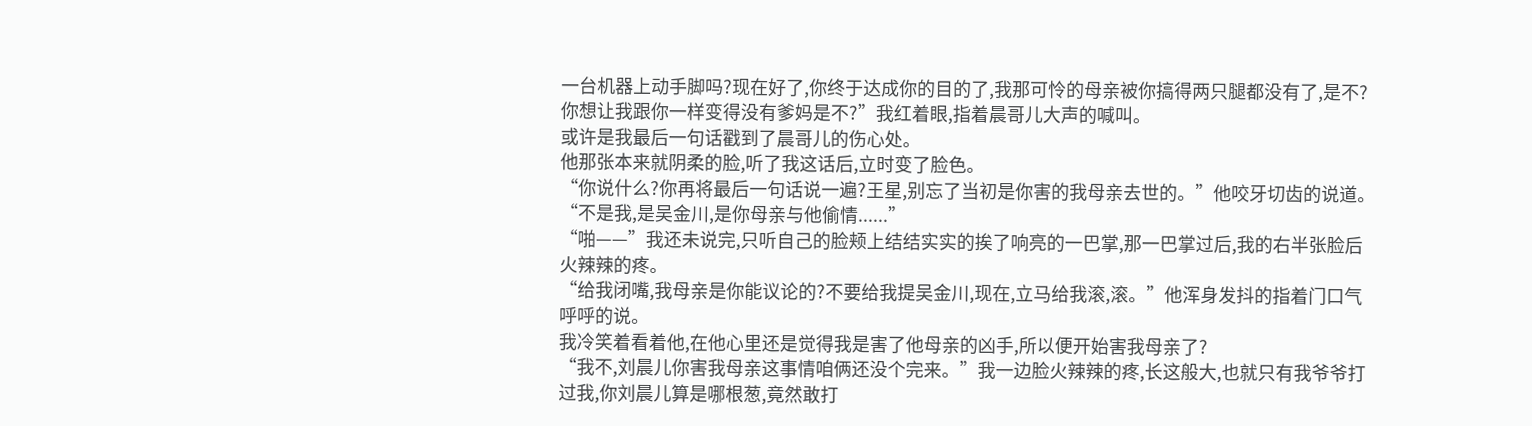一台机器上动手脚吗?现在好了,你终于达成你的目的了,我那可怜的母亲被你搞得两只腿都没有了,是不?你想让我跟你一样变得没有爹妈是不?”我红着眼,指着晨哥儿大声的喊叫。
或许是我最后一句话戳到了晨哥儿的伤心处。
他那张本来就阴柔的脸,听了我这话后,立时变了脸色。
“你说什么?你再将最后一句话说一遍?王星,别忘了当初是你害的我母亲去世的。”他咬牙切齿的说道。
“不是我,是吴金川,是你母亲与他偷情......”
“啪——”我还未说完,只听自己的脸颊上结结实实的挨了响亮的一巴掌,那一巴掌过后,我的右半张脸后火辣辣的疼。
“给我闭嘴,我母亲是你能议论的?不要给我提吴金川,现在,立马给我滚,滚。”他浑身发抖的指着门口气呼呼的说。
我冷笑着看着他,在他心里还是觉得我是害了他母亲的凶手,所以便开始害我母亲了?
“我不,刘晨儿你害我母亲这事情咱俩还没个完来。”我一边脸火辣辣的疼,长这般大,也就只有我爷爷打过我,你刘晨儿算是哪根葱,竟然敢打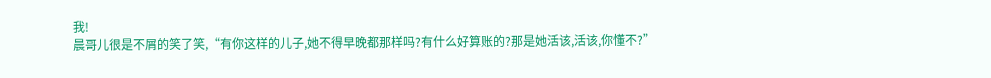我!
晨哥儿很是不屑的笑了笑,“有你这样的儿子,她不得早晚都那样吗?有什么好算账的?那是她活该,活该,你懂不?”